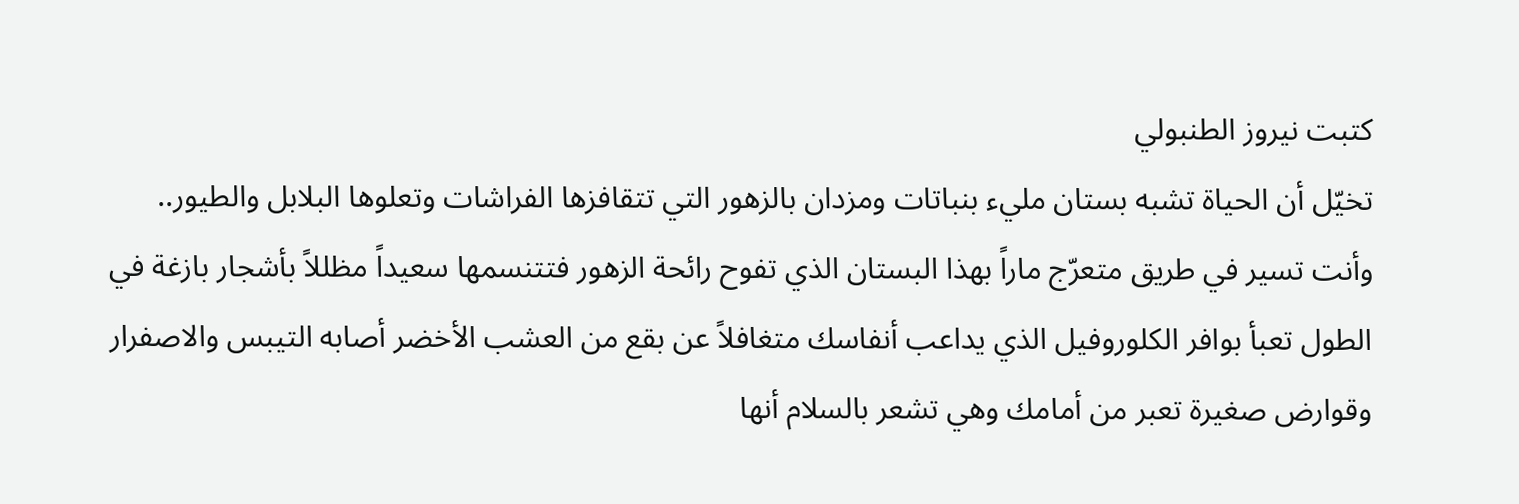كتبت نيروز الطنبولي
تخيّل أن الحياة تشبه بستان مليء بنباتات ومزدان بالزهور التي تتقافزها الفراشات وتعلوها البلابل والطيور.. وأنت تسير في طريق متعرّج ماراً بهذا البستان الذي تفوح رائحة الزهور فتتنسمها سعيداً مظللاً بأشجار بازغة في الطول تعبأ بوافر الكلوروفيل الذي يداعب أنفاسك متغافلاً عن بقع من العشب الأخضر أصابه التيبس والاصفرار وقوارض صغيرة تعبر من أمامك وهي تشعر بالسلام أنها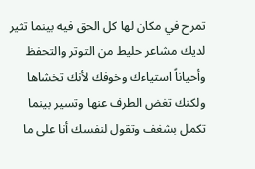تمرح في مكان لها كل الحق فيه بينما تثير لديك مشاعر حليط من التوتر والتحفظ وأحياناً استياءك وخوفك لأنك تخشاها ولكنك تغض الطرف عنها وتسير بينما تكمل بشغف وتقول لنفسك أنا على ما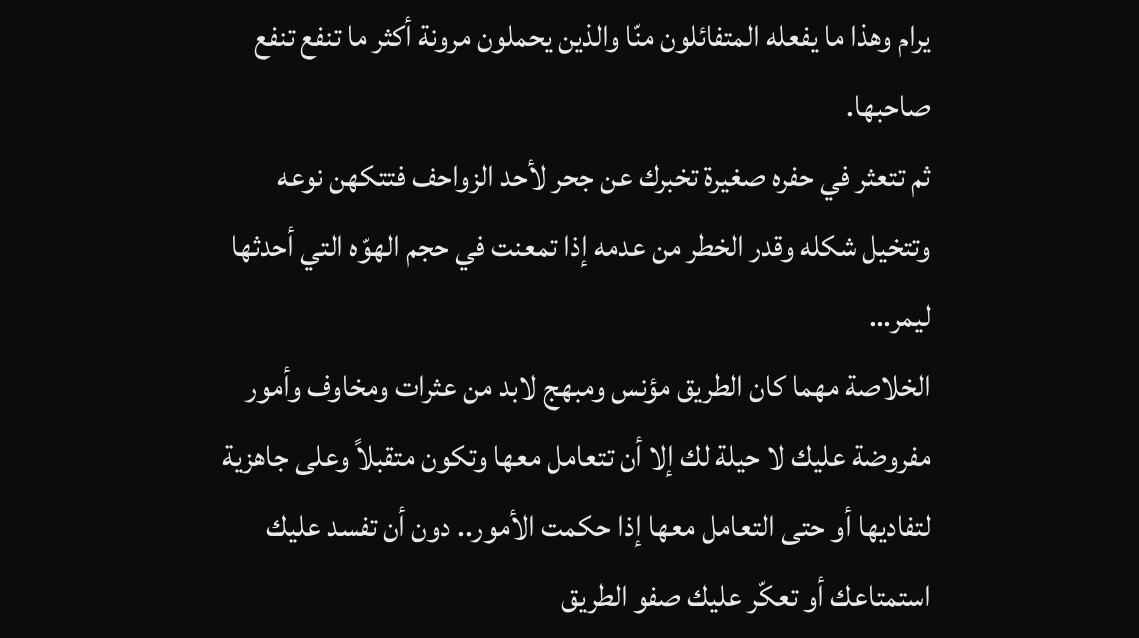يرام وهذا ما يفعله المتفائلون منّا والذين يحملون مرونة أكثر ما تنفع تنفع صاحبها.
ثم تتعثر في حفره صغيرة تخبرك عن جحر لأحد الزواحف فتتكهن نوعه وتتخيل شكله وقدر الخطر من عدمه إذا تمعنت في حجم الهوّه التي أحدثها ليمر…
الخلاصة مهما كان الطريق مؤنس ومبهج لابد من عثرات ومخاوف وأمور مفروضة عليك لا حيلة لك إلا أن تتعامل معها وتكون متقبلاً وعلى جاهزية لتفاديها أو حتى التعامل معها إذا حكمت الأمور.. دون أن تفسد عليك استمتاعك أو تعكّر عليك صفو الطريق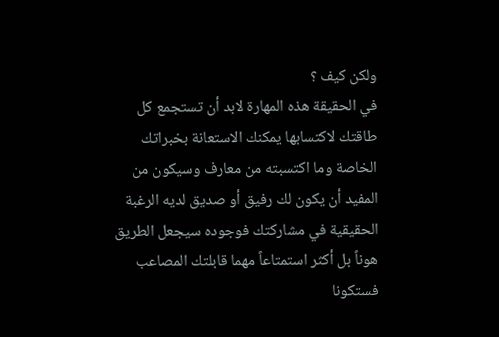ولكن كيف ؟
في الحقيقة هذه المهارة لابد أن تستجمع كل طاقتك لاكتسابها يمكنك الاستعانة بخبراتك الخاصة وما اكتسبته من معارف وسيكون من المفيد أن يكون لك رفيق أو صديق لديه الرغبة الحقيقية في مشاركتك فوجوده سيجعل الطريق هوناً بل أكثر استمتاعاً مهما قابلتك المصاعب فستكونا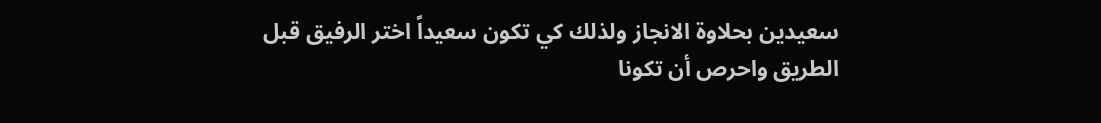سعيدين بحلاوة الانجاز ولذلك كي تكون سعيداً اختر الرفيق قبل الطريق واحرص أن تكونا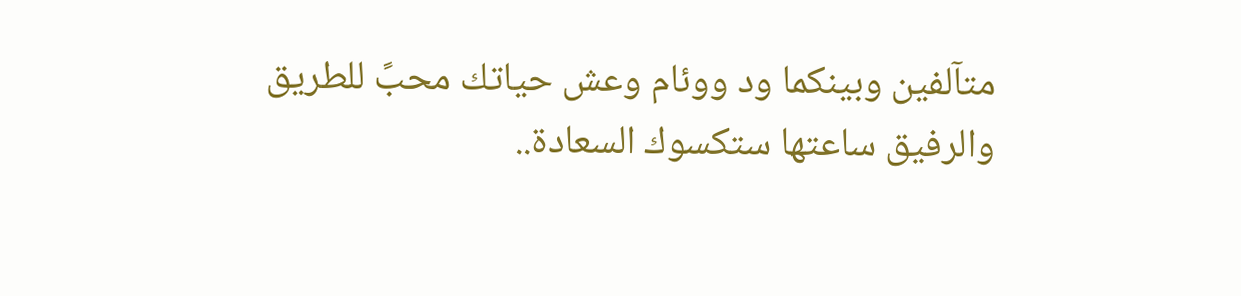متآلفين وبينكما ود ووئام وعش حياتك محبً للطريق والرفيق ساعتها ستكسوك السعادة..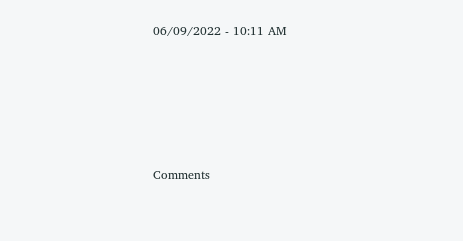06/09/2022 - 10:11 AM





Comments